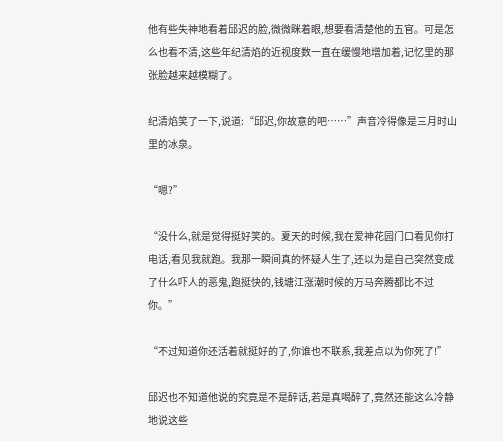他有些失神地看着邱迟的脸,微微眯着眼,想要看清楚他的五官。可是怎么也看不清,这些年纪清焰的近视度数一直在缓慢地增加着,记忆里的那张脸越来越模糊了。

纪清焰笑了一下,说道:“邱迟,你故意的吧……”声音冷得像是三月时山里的冰泉。

“嗯?”

“没什么,就是觉得挺好笑的。夏天的时候,我在爱神花园门口看见你打电话,看见我就跑。我那一瞬间真的怀疑人生了,还以为是自己突然变成了什么吓人的恶鬼,跑挺快的,钱塘江涨潮时候的万马奔腾都比不过你。”

“不过知道你还活着就挺好的了,你谁也不联系,我差点以为你死了!”

邱迟也不知道他说的究竟是不是醉话,若是真喝醉了,竟然还能这么冷静地说这些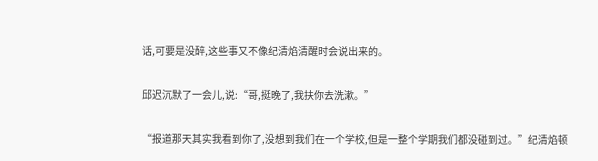话,可要是没醉,这些事又不像纪清焰清醒时会说出来的。

邱迟沉默了一会儿,说:“哥,挺晚了,我扶你去洗漱。”

“报道那天其实我看到你了,没想到我们在一个学校,但是一整个学期我们都没碰到过。”纪清焰顿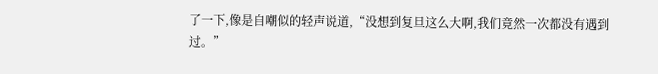了一下,像是自嘲似的轻声说道,“没想到复旦这么大啊,我们竟然一次都没有遇到过。”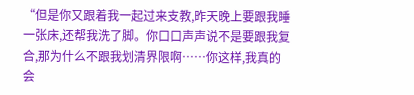“但是你又跟着我一起过来支教,昨天晚上要跟我睡一张床,还帮我洗了脚。你口口声声说不是要跟我复合,那为什么不跟我划清界限啊……你这样,我真的会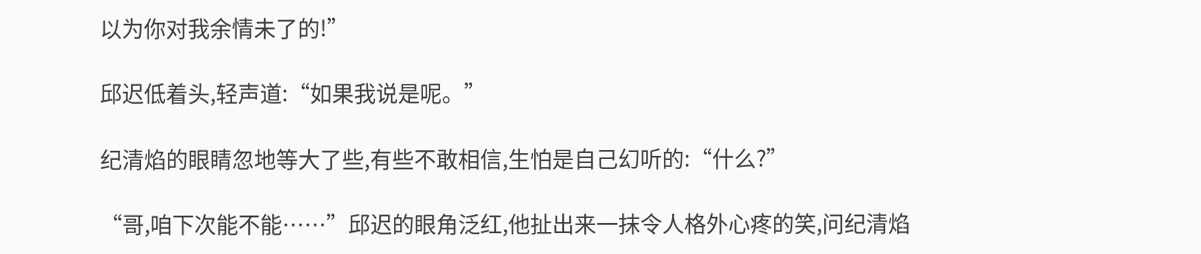以为你对我余情未了的!”

邱迟低着头,轻声道:“如果我说是呢。”

纪清焰的眼睛忽地等大了些,有些不敢相信,生怕是自己幻听的:“什么?”

“哥,咱下次能不能……”邱迟的眼角泛红,他扯出来一抹令人格外心疼的笑,问纪清焰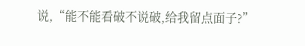说,“能不能看破不说破,给我留点面子?”